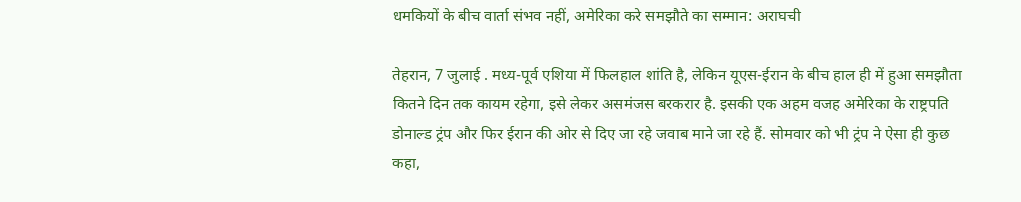धमकियों के बीच वार्ता संभव नहीं, अमेरिका करे समझौते का सम्मान: अराघची

तेहरान, 7 जुलाई . मध्य-पूर्व एशिया में फिलहाल शांति है, लेकिन यूएस-ईरान के बीच हाल ही में हुआ समझौता कितने दिन तक कायम रहेगा, इसे लेकर असमंजस बरकरार है. इसकी एक अहम वजह अमेरिका के राष्ट्रपति डोनाल्ड ट्रंप और फिर ईरान की ओर से दिए जा रहे जवाब माने जा रहे हैं. सोमवार को भी ट्रंप ने ऐसा ही कुछ कहा,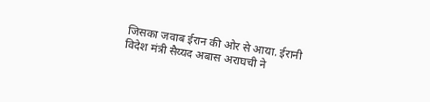जिसका जवाब ईरान की ओर से आया. ईरानी विदेश मंत्री सैय्यद अबास अराघची ने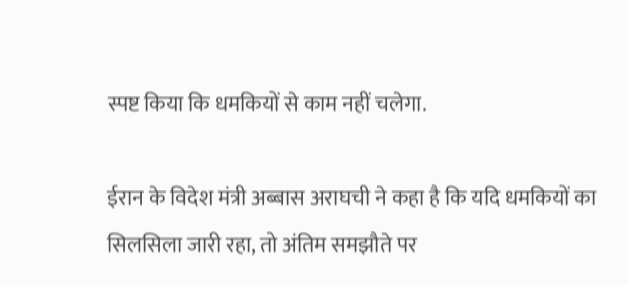स्पष्ट किया कि धमकियों से काम नहीं चलेगा.

ईरान के विदेश मंत्री अब्बास अराघची ने कहा है कि यदि धमकियों का सिलसिला जारी रहा, तो अंतिम समझौते पर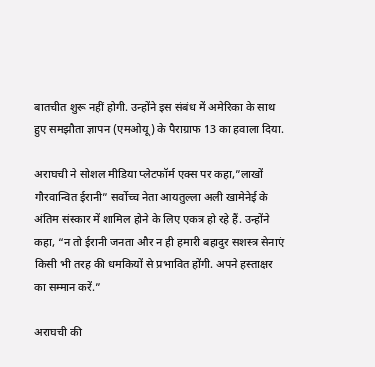बातचीत शुरू नहीं होगी. उन्होंने इस संबंध में अमेरिका के साथ हुए समझौता ज्ञापन (एमओयू) के पैराग्राफ 13 का हवाला दिया.

अराघची ने सोशल मीडिया प्लेटफॉर्म एक्स पर कहा,”लाखों गौरवान्वित ईरानी” सर्वोच्च नेता आयतुल्ला अली खामेनेई के अंतिम संस्कार में शामिल होने के लिए एकत्र हो रहे हैं. उन्होंने कहा, “न तो ईरानी जनता और न ही हमारी बहादुर सशस्त्र सेनाएं किसी भी तरह की धमकियों से प्रभावित होंगी. अपने हस्ताक्षर का सम्मान करें.”

अराघची की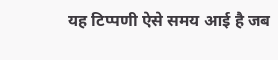यह टिप्पणी ऐसे समय आई है जब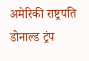अमेरिकी राष्ट्रपति डोनाल्ड ट्रंप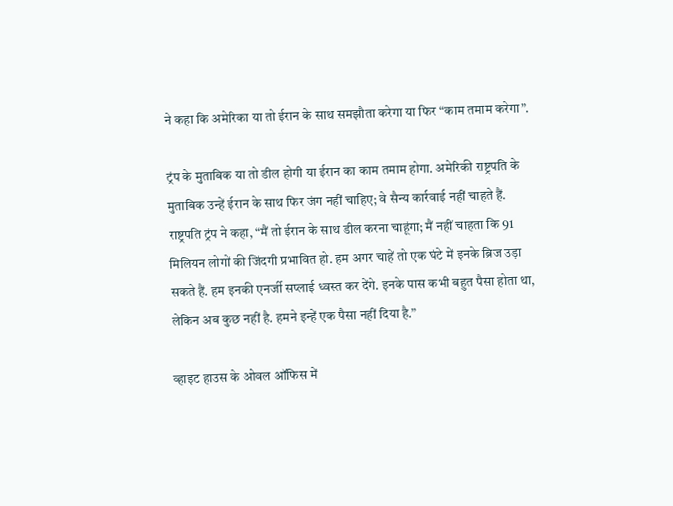ने कहा कि अमेरिका या तो ईरान के साथ समझौता करेगा या फिर “काम तमाम करेगा”.

ट्रंप के मुताबिक या तो डील होगी या ईरान का काम तमाम होगा. अमेरिकी राष्ट्रपति के मुताबिक उन्हें ईरान के साथ फिर जंग नहीं चाहिए; वे सैन्य कार्रवाई नहीं चाहते हैं. राष्ट्रपति ट्रंप ने कहा, “मैं तो ईरान के साथ डील करना चाहूंगा; मैं नहीं चाहता कि 91 मिलियन लोगों की जिंदगी प्रभावित हो. हम अगर चाहें तो एक घंटे में इनके ब्रिज उड़ा सकते हैं. हम इनकी एनर्जी सप्लाई ध्वस्त कर देंगे. इनके पास कभी बहुत पैसा होता था, लेकिन अब कुछ नहीं है. हमने इन्हें एक पैसा नहीं दिया है.”

व्हाइट हाउस के ओवल ऑफिस में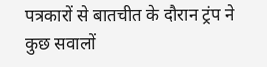पत्रकारों से बातचीत के दौरान ट्रंप ने कुछ सवालों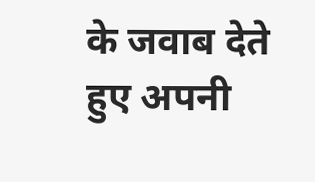के जवाब देते हुए अपनी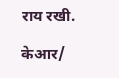राय रखी.

केआर/